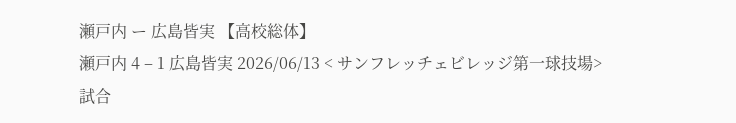瀬戸内 ー 広島皆実 【高校総体】
瀬戸内 4 – 1 広島皆実 2026/06/13 < サンフレッチェビレッジ第一球技場>
試合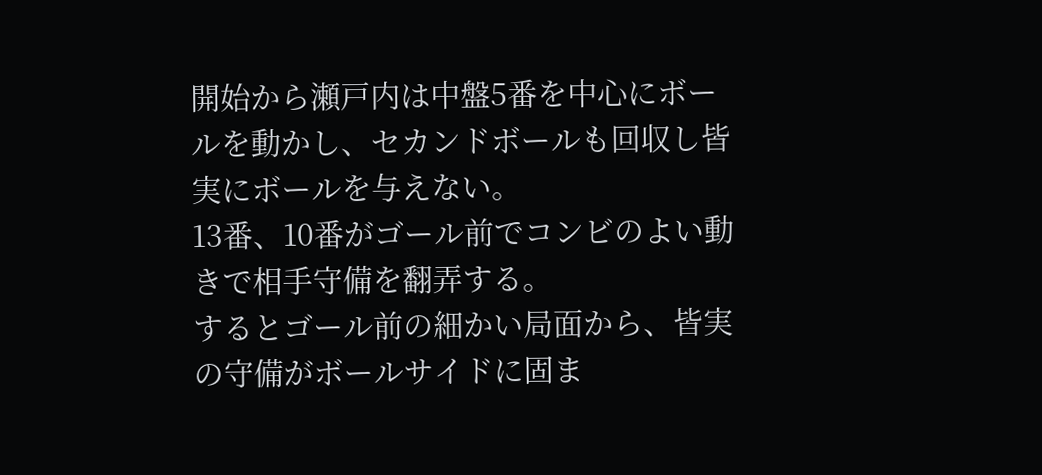開始から瀬戸内は中盤5番を中心にボールを動かし、セカンドボールも回収し皆実にボールを与えない。
13番、10番がゴール前でコンビのよい動きで相手守備を翻弄する。
するとゴール前の細かい局面から、皆実の守備がボールサイドに固ま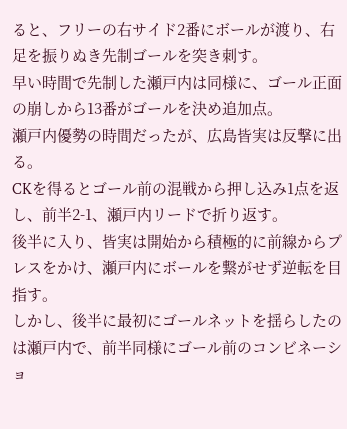ると、フリーの右サイド2番にボールが渡り、右足を振りぬき先制ゴールを突き刺す。
早い時間で先制した瀬戸内は同様に、ゴール正面の崩しから13番がゴールを決め追加点。
瀬戸内優勢の時間だったが、広島皆実は反撃に出る。
CKを得るとゴール前の混戦から押し込み1点を返し、前半2-1、瀬戸内リードで折り返す。
後半に入り、皆実は開始から積極的に前線からプレスをかけ、瀬戸内にボールを繋がせず逆転を目指す。
しかし、後半に最初にゴールネットを揺らしたのは瀬戸内で、前半同様にゴール前のコンビネーショ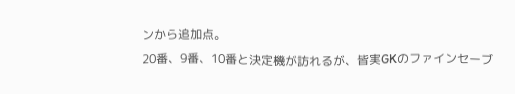ンから追加点。
20番、9番、10番と決定機が訪れるが、皆実GKのファインセーブ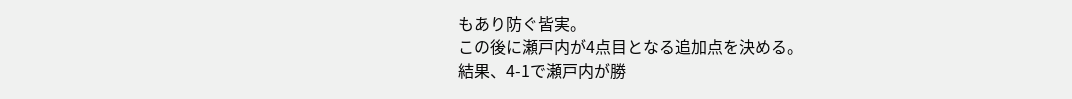もあり防ぐ皆実。
この後に瀬戸内が4点目となる追加点を決める。
結果、4-1で瀬戸内が勝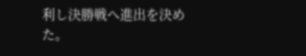利し決勝戦へ進出を決めた。